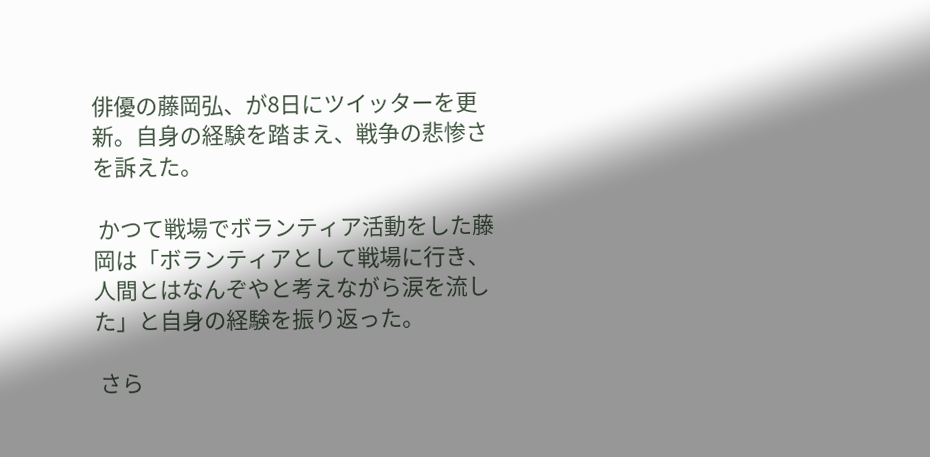俳優の藤岡弘、が8日にツイッターを更新。自身の経験を踏まえ、戦争の悲惨さを訴えた。

 かつて戦場でボランティア活動をした藤岡は「ボランティアとして戦場に行き、人間とはなんぞやと考えながら涙を流した」と自身の経験を振り返った。

 さら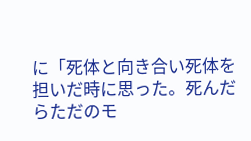に「死体と向き合い死体を担いだ時に思った。死んだらただのモ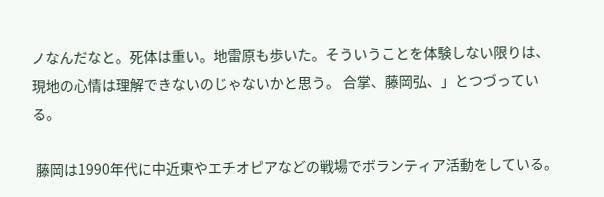ノなんだなと。死体は重い。地雷原も歩いた。そういうことを体験しない限りは、現地の心情は理解できないのじゃないかと思う。 合掌、藤岡弘、」とつづっている。

 藤岡は1990年代に中近東やエチオピアなどの戦場でボランティア活動をしている。